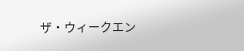ザ・ウィークエン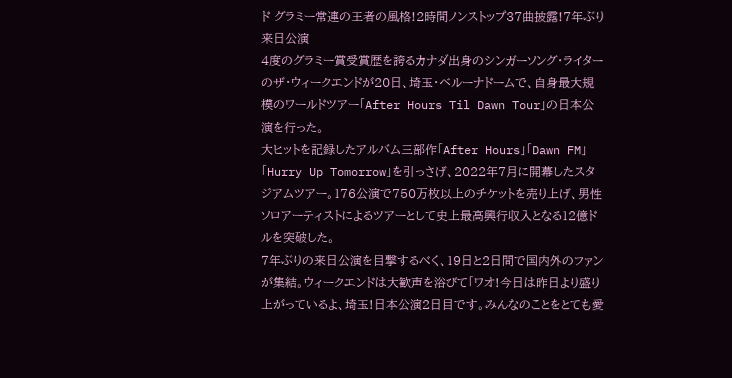ド グラミー常連の王者の風格!2時間ノンストップ37曲披露!7年ぶり来日公演
4度のグラミー賞受賞歴を誇るカナダ出身のシンガーソング・ライターのザ・ウィークエンドが20日、埼玉・ベルーナドームで、自身最大規模のワールドツアー「After Hours Til Dawn Tour」の日本公演を行った。
大ヒットを記録したアルバム三部作「After Hours」「Dawn FM」「Hurry Up Tomorrow」を引っさげ、2022年7月に開幕したスタジアムツアー。176公演で750万枚以上のチケットを売り上げ、男性ソロアーティストによるツアーとして史上最高興行収入となる12億ドルを突破した。
7年ぶりの来日公演を目撃するべく、19日と2日間で国内外のファンが集結。ウィークエンドは大歓声を浴びて「ワオ!今日は昨日より盛り上がっているよ、埼玉!日本公演2日目です。みんなのことをとても愛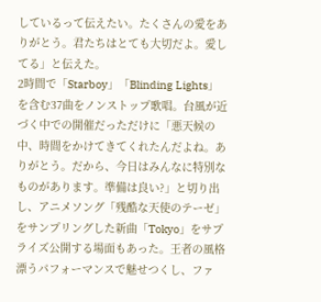しているって伝えたい。たくさんの愛をありがとう。君たちはとても大切だよ。愛してる」と伝えた。
2時間で「Starboy」「Blinding Lights」を含む37曲をノンストップ歌唱。台風が近づく中での開催だっただけに「悪天候の中、時間をかけてきてくれたんだよね。ありがとう。だから、今日はみんなに特別なものがあります。準備は良い?」と切り出し、アニメソング「残酷な天使のテーゼ」をサンプリングした新曲「Tokyo」をサプライズ公開する場面もあった。王者の風格漂うパフォーマンスで魅せつくし、ファ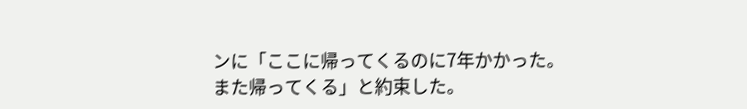ンに「ここに帰ってくるのに7年かかった。また帰ってくる」と約束した。